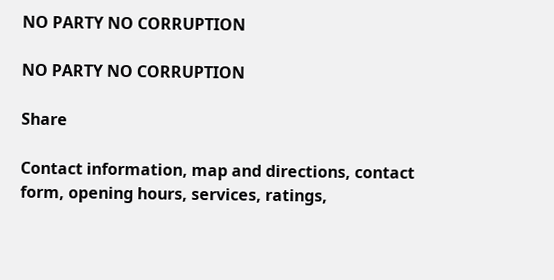NO PARTY NO CORRUPTION

NO PARTY NO CORRUPTION

Share

Contact information, map and directions, contact form, opening hours, services, ratings,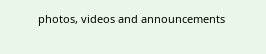photos, videos and announcements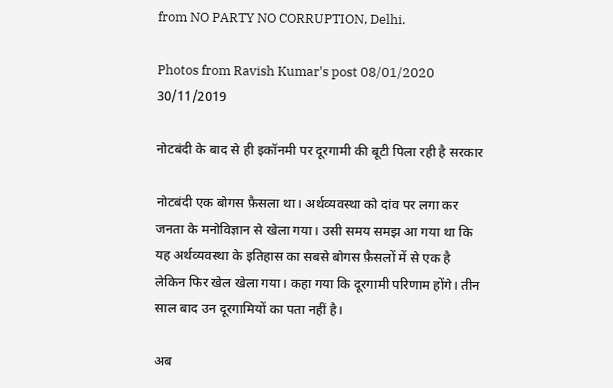from NO PARTY NO CORRUPTION, Delhi.

Photos from Ravish Kumar's post 08/01/2020
30/11/2019

नोटबंदी के बाद से ही इकॉनमी पर दूरगामी की बूटी पिला रही है सरकार

नोटबंदी एक बोगस फ़ैसला था। अर्थव्यवस्था को दांव पर लगा कर जनता के मनोविज्ञान से खेला गया। उसी समय समझ आ गया था कि यह अर्थव्यवस्था के इतिहास का सबसे बोगस फ़ैसलों में से एक है लेकिन फिर खेल खेला गया। कहा गया कि दूरगामी परिणाम होंगे। तीन साल बाद उन दूरगामियों का पता नहीं है।

अब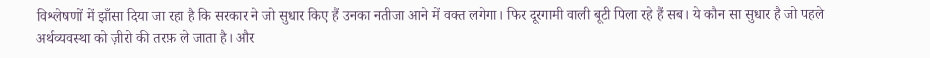विश्लेषणों में झाँसा दिया जा रहा है कि सरकार ने जो सुधार किए हैं उनका नतीजा आने में वक्त लगेगा। फिर दूरगामी वाली बूटी पिला रहे हैं सब। ये कौन सा सुधार है जो पहले अर्थव्यवस्था को ज़ीरो की तरफ़ ले जाता है। और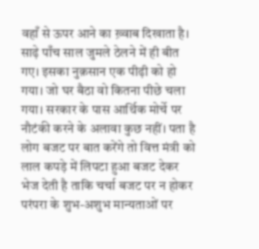वहाँ से ऊपर आने का ख़्वाब दिखाता है। साढ़े पाँच साल जुमले ठेलने में ही बीत गए। इसका नुक़सान एक पीढ़ी को हो गया। जो घर बैठा वो कितना पीछे चला गया। सरकार के पास आर्थिक मोर्चे पर नौटंकी करने के अलावा कुछ नहीं। पता है लोग बजट पर बात करेंगे तो वित्त मंत्री को लाल कपड़े में लिपटा हुआ बजट देकर भेज देती है ताकि चर्चा बजट पर न होकर परंपरा के शुभ-अशुभ मान्यताओं पर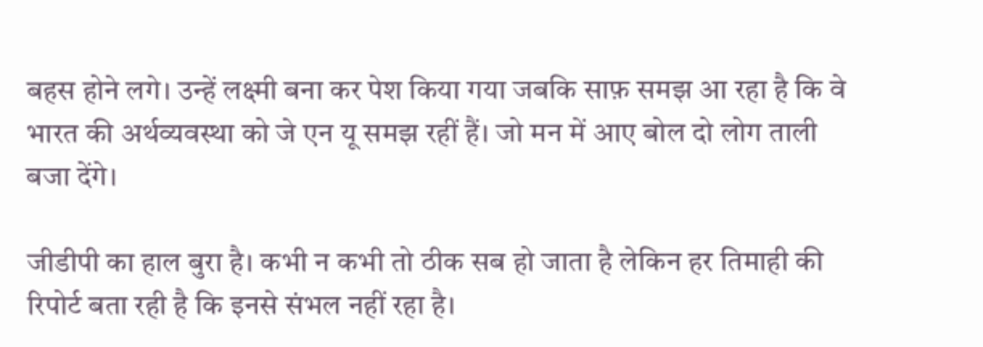बहस होने लगे। उन्हें लक्ष्मी बना कर पेश किया गया जबकि साफ़ समझ आ रहा है कि वे भारत की अर्थव्यवस्था को जे एन यू समझ रहीं हैं। जो मन में आए बोल दो लोग ताली बजा देंगे।

जीडीपी का हाल बुरा है। कभी न कभी तो ठीक सब हो जाता है लेकिन हर तिमाही की रिपोर्ट बता रही है कि इनसे संभल नहीं रहा है।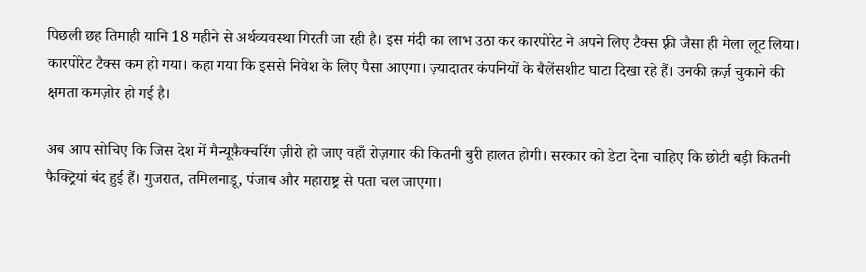पिछली छह तिमाही यानि 18 महीने से अर्थव्यवस्था गिरती जा रही है। इस मंदी का लाभ उठा कर कारपोरेट ने अपने लिए टैक्स फ़्री जैसा ही मेला लूट लिया। कारपोरेट टैक्स कम हो गया। कहा गया कि इससे निवेश के लिए पैसा आएगा। ज़्यादातर कंपनियों के बैलेंसशीट घाटा दिखा रहे हैं। उनकी क़र्ज़ चुकाने की क्षमता कमज़ोर हो गई है।

अब आप सोचिए कि जिस देश में मैन्यूफ़ैक्चरिंग ज़ीरो हो जाए वहाँ रोज़गार की कितनी बुरी हालत होगी। सरकार को डेटा देना चाहिए कि छोटी बड़ी कितनी फैक्ट्रियां बंद हुई हैं। गुजरात, तमिलनाडू, पंजाब और महाराष्ट्र से पता चल जाएगा।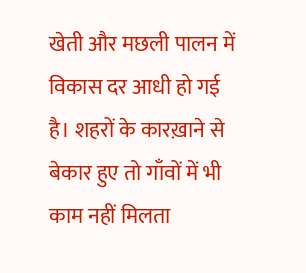खेती और मछली पालन में विकास दर आधी हो गई है। शहरों के कारख़ाने से बेकार हुए तो गाँवों में भी काम नहीं मिलता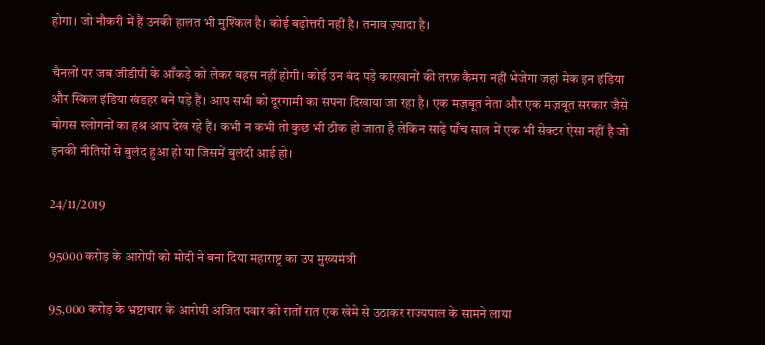होगा। जो नौकरी में हैं उनकी हालत भी मुश्किल है। कोई बढ़ोत्तरी नहीं है। तनाव ज़्यादा है।

चैनलों पर जब जीडीपी के आँकड़े को लेकर बहस नहीं होगी। कोई उन बंद पड़े कारख़ानों की तरफ़ कैमरा नहीं भेजेगा जहां मेक इन इंडिया और स्किल इंडिया खंडहर बने पड़े हैं। आप सभी को दूरगामी का सपना दिखाया जा रहा है। एक मज़बूत नेता और एक मज़बूत सरकार जैसे बोगस स्लोगनों का हश्र आप देख रहे हैं। कभी न कभी तो कुछ भी ठीक हो जाता है लेकिन साढ़े पाँच साल में एक भी सेक्टर ऐसा नहीं है जो
इनकी नीतियों से बुलंद हुआ हो या जिसमें बुलंदी आई हो।

24/11/2019

95000 करोड़ के आरोपी को मोदी ने बना दिया महाराष्ट्र का उप मुख्यमंत्री

95,000 करोड़ के भ्रष्टाचार के आरोपी अजित पवार को रातों रात एक खेमे से उठाकर राज्यपाल के सामने लाया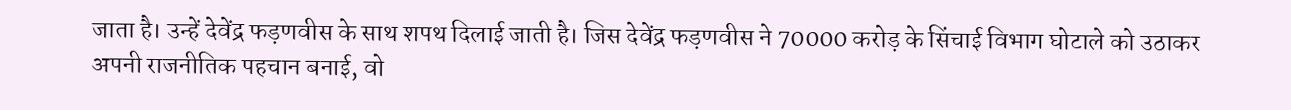जाता है। उन्हें देवेंद्र फड़णवीस के साथ शपथ दिलाई जाती है। जिस देवेंद्र फड़णवीस ने 70000 करोड़ के सिंचाई विभाग घोटाले को उठाकर अपनी राजनीतिक पहचान बनाई, वो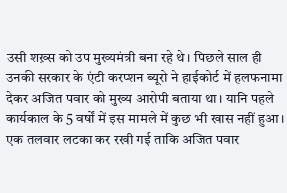उसी शख़्स को उप मुख्यमंत्री बना रहे थे। पिछले साल ही उनकी सरकार के एंटी करप्शन ब्यूरो ने हाईकोर्ट में हलफनामा देकर अजित पवार को मुख्य आरोपी बताया था। यानि पहले कार्यकाल के 5 वर्षों में इस मामले में कुछ भी खास नहीं हुआ। एक तलवार लटका कर रखी गई ताकि अजित पवार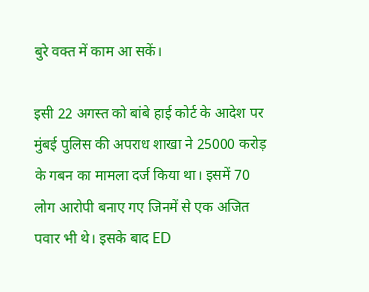बुरे वक्त में काम आ सकें।

इसी 22 अगस्त को बांबे हाई कोर्ट के आदेश पर मुंबई पुलिस की अपराध शाखा ने 25000 करोड़ के गबन का मामला दर्ज किया था। इसमें 70 लोग आरोपी बनाए गए जिनमें से एक अजित पवार भी थे। इसके बाद ED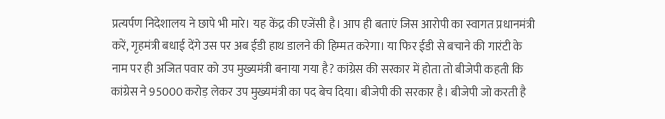प्रत्यर्पण निदेशालय ने छापे भी मारे। यह केंद्र की एजेंसी है। आप ही बताएं जिस आरोपी का स्वागत प्रधानमंत्री करें, गृहमंत्री बधाई देंगे उस पर अब ईडी हाथ डालने की हिम्मत करेगा। या फिर ईडी से बचाने की गारंटी के नाम पर ही अजित पवार को उप मुख्यमंत्री बनाया गया है? कांग्रेस की सरकार में होता तो बीजेपी कहती कि कांग्रेस ने 95000 करोड़ लेकर उप मुख्यमंत्री का पद बेच दिया। बीजेपी की सरकार है। बीजेपी जो करती है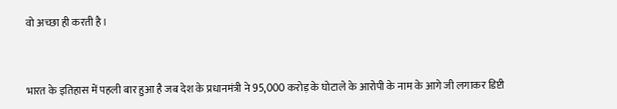वो अच्छा ही करती है।


भारत के इतिहास में पहली बार हुआ है जब देश के प्रधानमंत्री ने 95,000 करोड़ के घोटाले के आरोपी के नाम के आगे जी लगाकर डिप्टी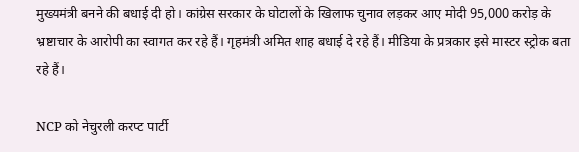मुख्यमंत्री बनने की बधाई दी हो। कांग्रेस सरकार के घोटालों के खिलाफ चुनाव लड़कर आए मोदी 95,000 करोड़ के भ्रष्टाचार के आरोपी का स्वागत कर रहे हैं। गृहमंत्री अमित शाह बधाई दे रहे हैं। मीडिया के प्रत्रकार इसे मास्टर स्ट्रोक बता रहे हैं।

NCP को नेचुरली करप्ट पार्टी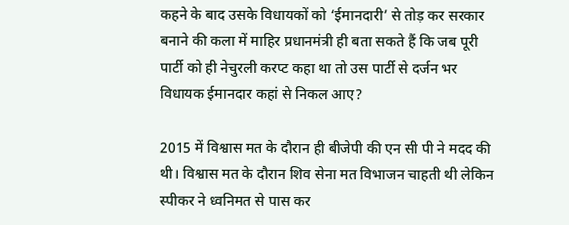कहने के बाद उसके विधायकों को ‘ईमानदारी’ से तोड़ कर सरकार बनाने की कला में माहिर प्रधानमंत्री ही बता सकते हैं कि जब पूरी पार्टी को ही नेचुरली करप्ट कहा था तो उस पार्टी से दर्जन भर विधायक ईमानदार कहां से निकल आए?

2015 में विश्वास मत के दौरान ही बीजेपी की एन सी पी ने मदद की थी। विश्वास मत के दौरान शिव सेना मत विभाजन चाहती थी लेकिन स्पीकर ने ध्वनिमत से पास कर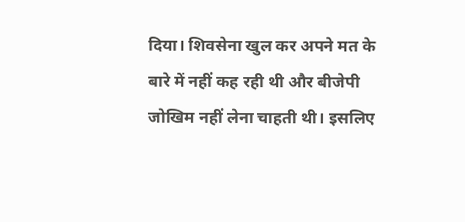दिया। शिवसेना खुल कर अपने मत के बारे में नहीं कह रही थी और बीजेपी जोखिम नहीं लेना चाहती थी। इसलिए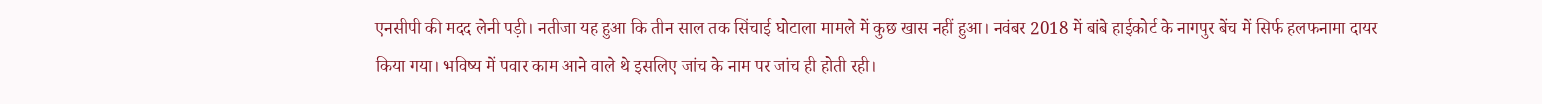एनसीपी की मदद लेनी पड़ी। नतीजा यह हुआ कि तीन साल तक सिंचाई घोटाला मामले में कुछ खास नहीं हुआ। नवंबर 2018 में बांबे हाईकोर्ट के नागपुर बेंच में सिर्फ हलफनामा दायर किया गया। भविष्य में पवार काम आने वाले थे इसलिए जांच के नाम पर जांच ही होती रही।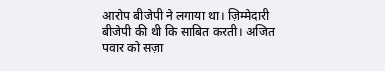आरोप बीजेपी ने लगाया था। ज़िम्मेदारी बीजेपी की थी कि साबित करती। अजित पवार को सज़ा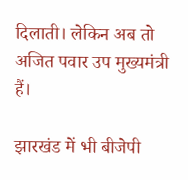दिलाती। लेकिन अब तो अजित पवार उप मुख्यमंत्री हैं।

झारखंड में भी बीजेपी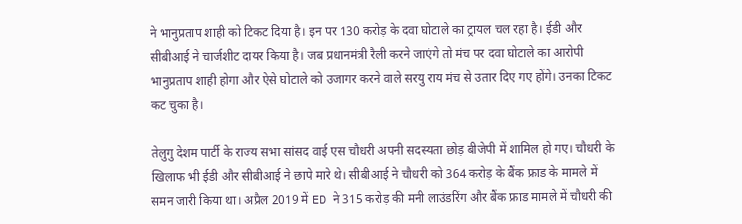ने भानुप्रताप शाही को टिकट दिया है। इन पर 130 करोड़ के दवा घोटाले का ट्रायल चल रहा है। ईडी और सीबीआई ने चार्जशीट दायर किया है। जब प्रधानमंत्री रैली करने जाएंगे तो मंच पर दवा घोटाले का आरोपी भानुप्रताप शाही होगा और ऐसे घोटाले को उजागर करने वाले सरयु राय मंच से उतार दिए गए होंगे। उनका टिकट कट चुका है।

तेलुगु देशम पार्टी के राज्य सभा सांसद वाई एस चौधरी अपनी सदस्यता छोड़ बीजेपी में शामिल हो गए। चौधरी के खिलाफ भी ईडी और सीबीआई ने छापे मारे थे। सीबीआई ने चौधरी को 364 करोड़ के बैंक फ्राड के मामले में समन जारी किया था। अप्रैल 2019 में ED ने 315 करोड़ की मनी लाउंडरिंग और बैंक फ्राड मामले में चौधरी की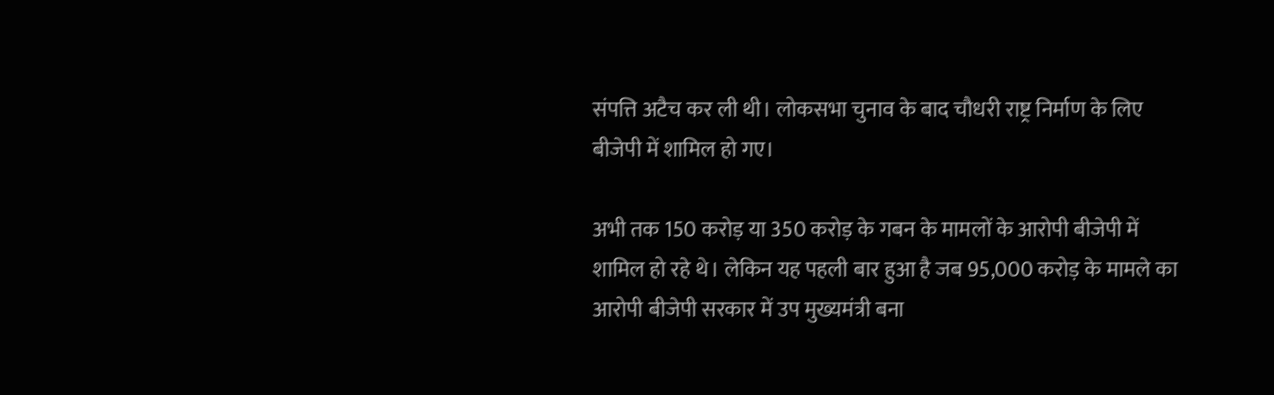संपत्ति अटैच कर ली थी। लोकसभा चुनाव के बाद चौधरी राष्ट्र निर्माण के लिए बीजेपी में शामिल हो गए।

अभी तक 150 करोड़ या 350 करोड़ के गबन के मामलों के आरोपी बीजेपी में शामिल हो रहे थे। लेकिन यह पहली बार हुआ है जब 95,000 करोड़ के मामले का आरोपी बीजेपी सरकार में उप मुख्यमंत्री बना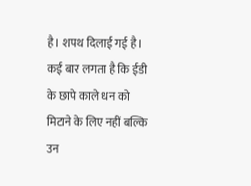है। शपथ दिलाई गई है। कई बार लगता है कि ईडी के छापे काले धन को मिटाने के लिए नहीं बल्कि उन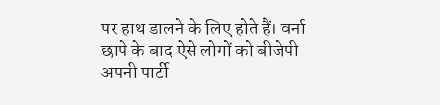पर हाथ डालने के लिए होते हैं। वर्ना छापे के बाद ऐसे लोगों को बीजेपी अपनी पार्टी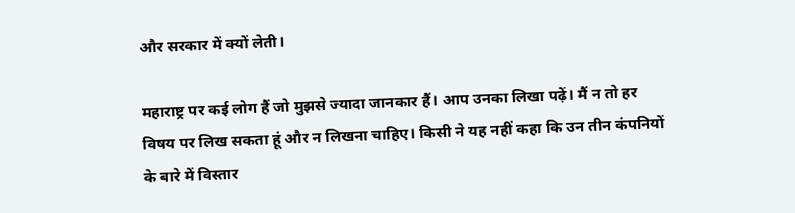और सरकार में क्यों लेती।

महाराष्ट्र पर कई लोग हैं जो मुझसे ज्यादा जानकार हैं। आप उनका लिखा पढ़ें। मैं न तो हर विषय पर लिख सकता हूं और न लिखना चाहिए। किसी ने यह नहीं कहा कि उन तीन कंपनियों के बारे में विस्तार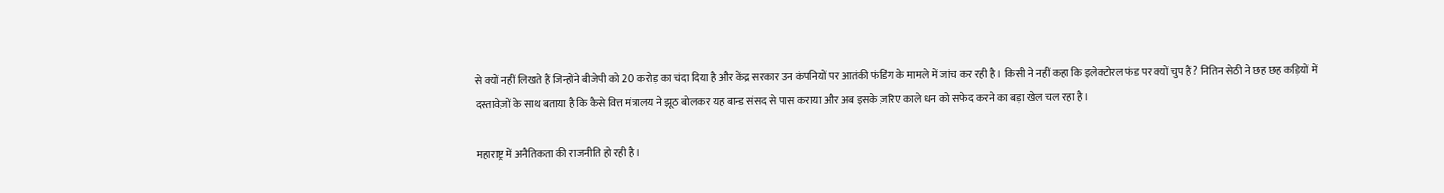से क्यों नहीं लिखते हैं जिन्होंने बीजेपी को 20 करोड़ का चंदा दिया है और केंद्र सरकार उन कंपनियों पर आतंकी फंडिंग के मामले में जांच कर रही है। किसी ने नहीं कहा कि इलेक्टोरल फंड पर क्यों चुप हैं? नितिन सेठी ने छह छह कड़ियों में दस्तावेज़ों के साथ बताया है कि कैसे वित्त मंत्रालय ने झूठ बोलकर यह बान्ड संसद से पास कराया और अब इसके ज़रिए काले धन को सफेद करने का बड़ा खेल चल रहा है।

महाराष्ट्र में अनैतिकता की राजनीति हो रही है।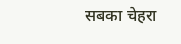सबका चेहरा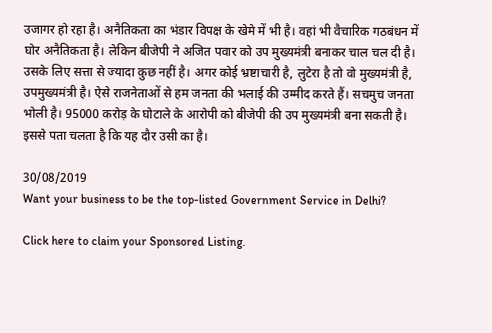उजागर हो रहा है। अनैतिकता का भंडार विपक्ष के खेमे में भी है। वहां भी वैचारिक गठबंधन में घोर अनैतिकता है। लेकिन बीजेपी ने अजित पवार को उप मुख्यमंत्री बनाकर चाल चल दी है। उसके लिए सत्ता से ज्यादा कुछ नहीं है। अगर कोई भ्रष्टाचारी है, लुटेरा है तो वो मुख्यमंत्री है, उपमुख्यमंत्री है। ऐसे राजनेताओं से हम जनता की भलाई की उम्मीद करते हैं। सचमुच जनता भोली है। 95000 करोड़ के घोटाले के आरोपी को बीजेपी की उप मुख्यमंत्री बना सकती है। इससे पता चलता है कि यह दौर उसी का है।

30/08/2019
Want your business to be the top-listed Government Service in Delhi?

Click here to claim your Sponsored Listing.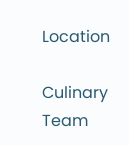Location

Culinary Team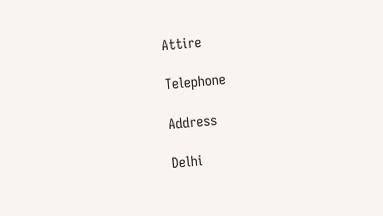Attire

Telephone

Address

Delhi